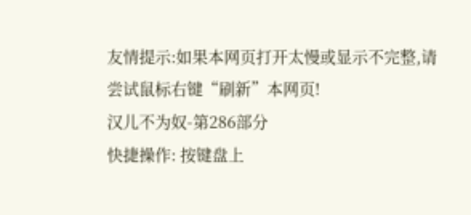友情提示:如果本网页打开太慢或显示不完整,请尝试鼠标右键“刷新”本网页!
汉儿不为奴-第286部分
快捷操作: 按键盘上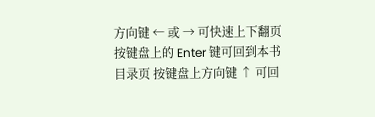方向键 ← 或 → 可快速上下翻页 按键盘上的 Enter 键可回到本书目录页 按键盘上方向键 ↑ 可回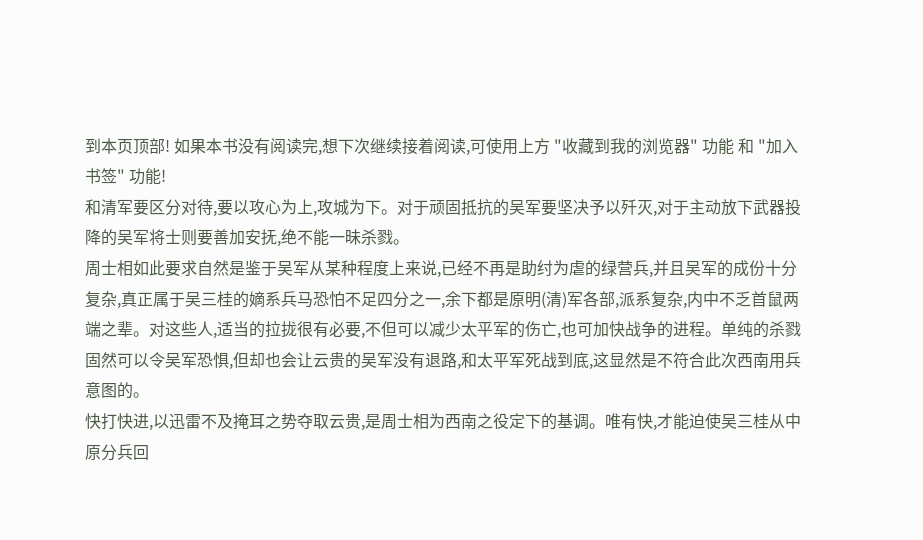到本页顶部! 如果本书没有阅读完,想下次继续接着阅读,可使用上方 "收藏到我的浏览器" 功能 和 "加入书签" 功能!
和清军要区分对待,要以攻心为上,攻城为下。对于顽固抵抗的吴军要坚决予以歼灭,对于主动放下武器投降的吴军将士则要善加安抚,绝不能一昧杀戮。
周士相如此要求自然是鉴于吴军从某种程度上来说,已经不再是助纣为虐的绿营兵,并且吴军的成份十分复杂,真正属于吴三桂的嫡系兵马恐怕不足四分之一,余下都是原明(清)军各部,派系复杂,内中不乏首鼠两端之辈。对这些人,适当的拉拢很有必要,不但可以减少太平军的伤亡,也可加快战争的进程。单纯的杀戮固然可以令吴军恐惧,但却也会让云贵的吴军没有退路,和太平军死战到底,这显然是不符合此次西南用兵意图的。
快打快进,以迅雷不及掩耳之势夺取云贵,是周士相为西南之役定下的基调。唯有快,才能迫使吴三桂从中原分兵回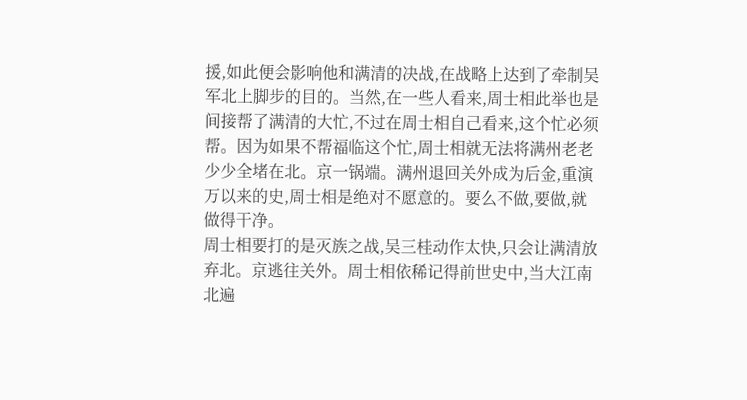援,如此便会影响他和满清的决战,在战略上达到了牵制吴军北上脚步的目的。当然,在一些人看来,周士相此举也是间接帮了满清的大忙,不过在周士相自己看来,这个忙必须帮。因为如果不帮福临这个忙,周士相就无法将满州老老少少全堵在北。京一锅端。满州退回关外成为后金,重演万以来的史,周士相是绝对不愿意的。要么不做,要做,就做得干净。
周士相要打的是灭族之战,吴三桂动作太快,只会让满清放弃北。京逃往关外。周士相依稀记得前世史中,当大江南北遍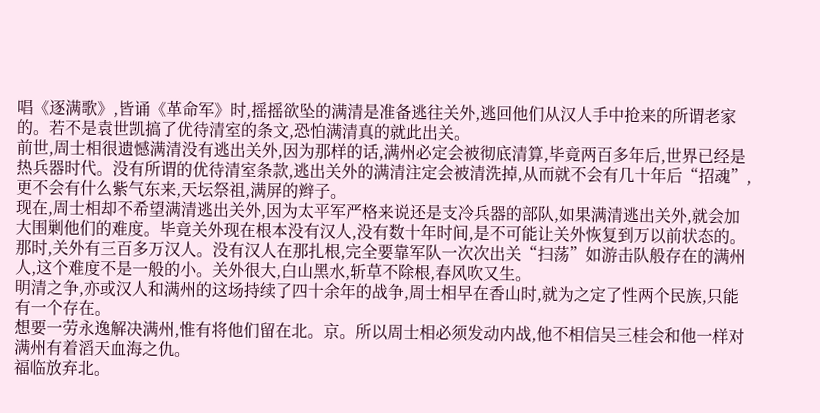唱《逐满歌》,皆诵《革命军》时,摇摇欲坠的满清是准备逃往关外,逃回他们从汉人手中抢来的所谓老家的。若不是袁世凯搞了优待清室的条文,恐怕满清真的就此出关。
前世,周士相很遗憾满清没有逃出关外,因为那样的话,满州必定会被彻底清算,毕竟两百多年后,世界已经是热兵器时代。没有所谓的优待清室条款,逃出关外的满清注定会被清洗掉,从而就不会有几十年后“招魂”,更不会有什么紫气东来,天坛祭祖,满屏的辫子。
现在,周士相却不希望满清逃出关外,因为太平军严格来说还是支冷兵器的部队,如果满清逃出关外,就会加大围剿他们的难度。毕竟关外现在根本没有汉人,没有数十年时间,是不可能让关外恢复到万以前状态的。那时,关外有三百多万汉人。没有汉人在那扎根,完全要靠军队一次次出关“扫荡”如游击队般存在的满州人,这个难度不是一般的小。关外很大,白山黑水,斩草不除根,春风吹又生。
明清之争,亦或汉人和满州的这场持续了四十余年的战争,周士相早在香山时,就为之定了性两个民族,只能有一个存在。
想要一劳永逸解决满州,惟有将他们留在北。京。所以周士相必须发动内战,他不相信吴三桂会和他一样对满州有着滔天血海之仇。
福临放弃北。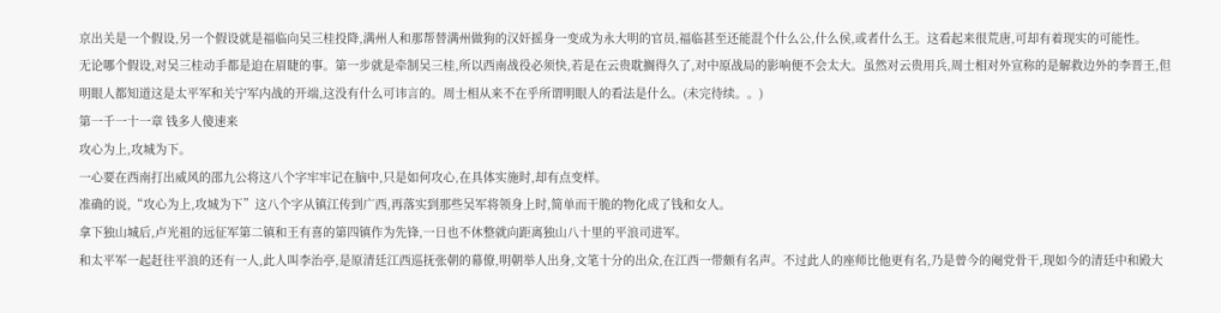京出关是一个假设,另一个假设就是福临向吴三桂投降,满州人和那帮替满州做狗的汉奸摇身一变成为永大明的官员,福临甚至还能混个什么公,什么侯,或者什么王。这看起来很荒唐,可却有着现实的可能性。
无论哪个假设,对吴三桂动手都是迫在眉睫的事。第一步就是牵制吴三桂,所以西南战役必须快,若是在云贵耽搁得久了,对中原战局的影响便不会太大。虽然对云贵用兵,周士相对外宣称的是解救边外的李晋王,但明眼人都知道这是太平军和关宁军内战的开端,这没有什么可讳言的。周士相从来不在乎所谓明眼人的看法是什么。(未完待续。。)
第一千一十一章 钱多人傻速来
攻心为上,攻城为下。
一心要在西南打出威风的邵九公将这八个字牢牢记在脑中,只是如何攻心,在具体实施时,却有点变样。
准确的说,“攻心为上,攻城为下”这八个字从镇江传到广西,再落实到那些吴军将领身上时,简单而干脆的物化成了钱和女人。
拿下独山城后,卢光祖的远征军第二镇和王有喜的第四镇作为先锋,一日也不休整就向距离独山八十里的平浪司进军。
和太平军一起赶往平浪的还有一人,此人叫李治亭,是原清廷江西巡抚张朝的幕僚,明朝举人出身,文笔十分的出众,在江西一带颇有名声。不过此人的座师比他更有名,乃是曾今的阉党骨干,现如今的清廷中和殿大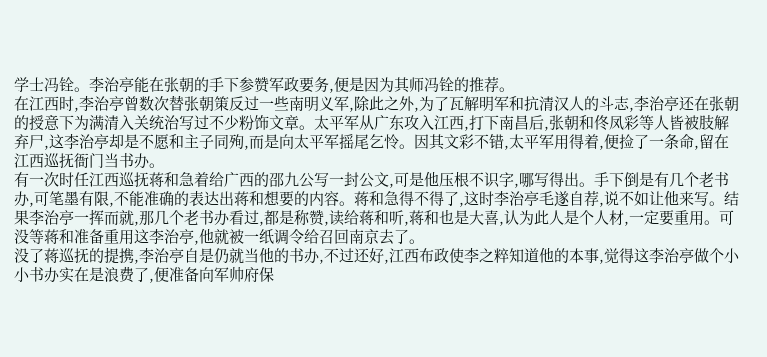学士冯铨。李治亭能在张朝的手下参赞军政要务,便是因为其师冯铨的推荐。
在江西时,李治亭曾数次替张朝策反过一些南明义军,除此之外,为了瓦解明军和抗清汉人的斗志,李治亭还在张朝的授意下为满清入关统治写过不少粉饰文章。太平军从广东攻入江西,打下南昌后,张朝和佟凤彩等人皆被肢解弃尸,这李治亭却是不愿和主子同殉,而是向太平军摇尾乞怜。因其文彩不错,太平军用得着,便捡了一条命,留在江西巡抚衙门当书办。
有一次时任江西巡抚蒋和急着给广西的邵九公写一封公文,可是他压根不识字,哪写得出。手下倒是有几个老书办,可笔墨有限,不能准确的表达出蒋和想要的内容。蒋和急得不得了,这时李治亭毛遂自荐,说不如让他来写。结果李治亭一挥而就,那几个老书办看过,都是称赞,读给蒋和听,蒋和也是大喜,认为此人是个人材,一定要重用。可没等蒋和准备重用这李治亭,他就被一纸调令给召回南京去了。
没了蒋巡抚的提携,李治亭自是仍就当他的书办,不过还好,江西布政使李之粹知道他的本事,觉得这李治亭做个小小书办实在是浪费了,便准备向军帅府保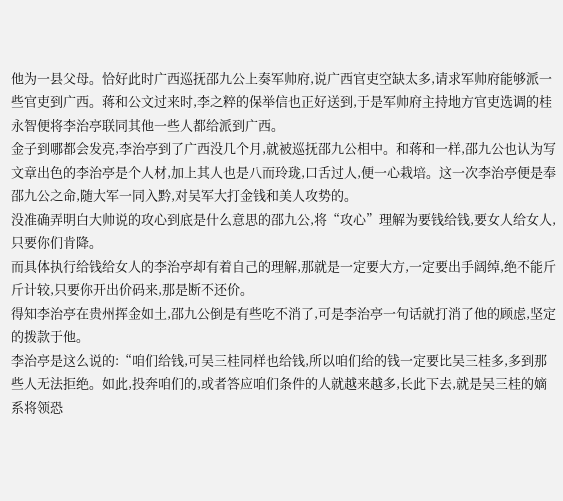他为一县父母。恰好此时广西巡抚邵九公上奏军帅府,说广西官吏空缺太多,请求军帅府能够派一些官吏到广西。蒋和公文过来时,李之粹的保举信也正好送到,于是军帅府主持地方官吏选调的桂永智便将李治亭联同其他一些人都给派到广西。
金子到哪都会发亮,李治亭到了广西没几个月,就被巡抚邵九公相中。和蒋和一样,邵九公也认为写文章出色的李治亭是个人材,加上其人也是八而玲珑,口舌过人,便一心栽培。这一次李治亭便是奉邵九公之命,随大军一同入黔,对吴军大打金钱和美人攻势的。
没准确弄明白大帅说的攻心到底是什么意思的邵九公,将“攻心”理解为要钱给钱,要女人给女人,只要你们肯降。
而具体执行给钱给女人的李治亭却有着自己的理解,那就是一定要大方,一定要出手阔绰,绝不能斤斤计较,只要你开出价码来,那是断不还价。
得知李治亭在贵州挥金如土,邵九公倒是有些吃不消了,可是李治亭一句话就打消了他的顾虑,坚定的拨款于他。
李治亭是这么说的:“咱们给钱,可吴三桂同样也给钱,所以咱们给的钱一定要比吴三桂多,多到那些人无法拒绝。如此,投奔咱们的,或者答应咱们条件的人就越来越多,长此下去,就是吴三桂的嫡系将领恐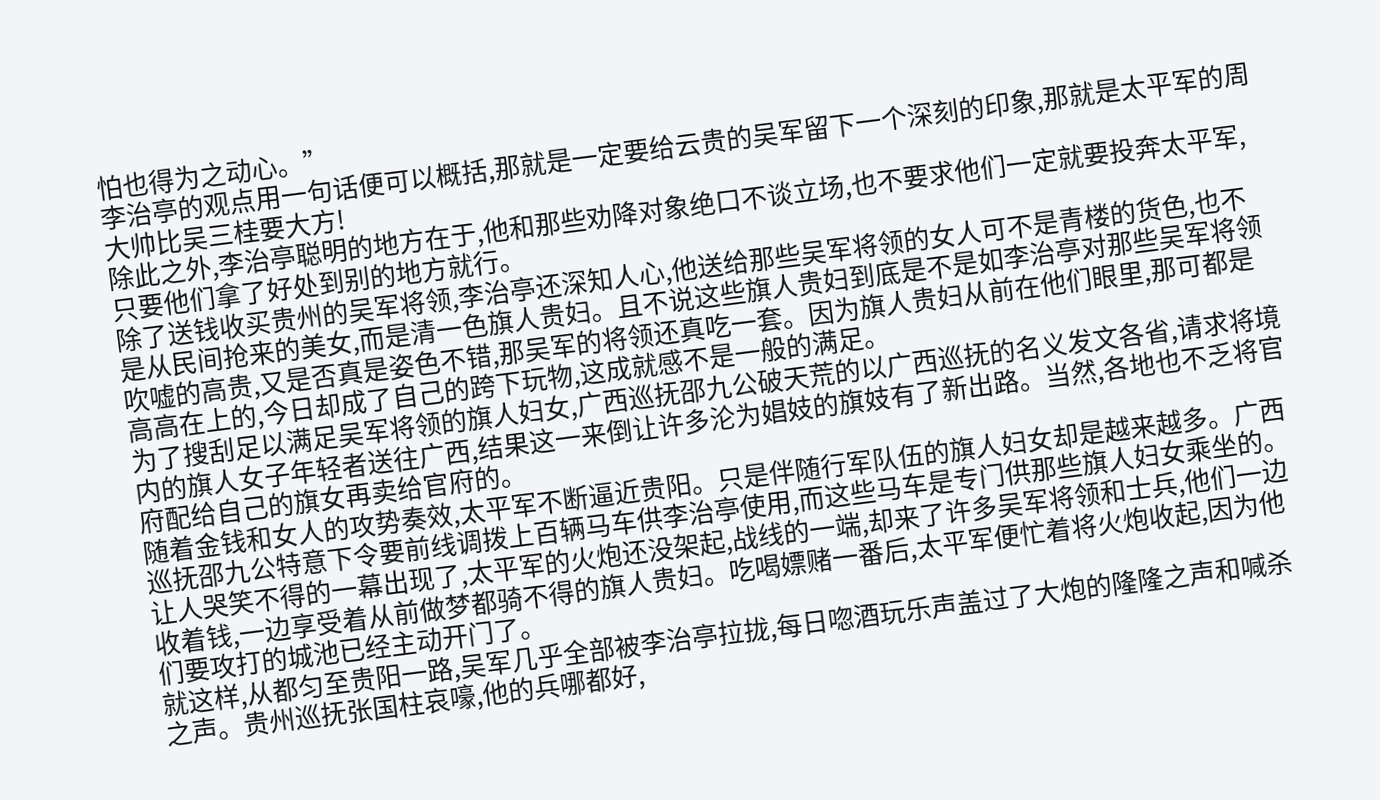怕也得为之动心。”
李治亭的观点用一句话便可以概括,那就是一定要给云贵的吴军留下一个深刻的印象,那就是太平军的周大帅比吴三桂要大方!
除此之外,李治亭聪明的地方在于,他和那些劝降对象绝口不谈立场,也不要求他们一定就要投奔太平军,只要他们拿了好处到别的地方就行。
除了送钱收买贵州的吴军将领,李治亭还深知人心,他送给那些吴军将领的女人可不是青楼的货色,也不是从民间抢来的美女,而是清一色旗人贵妇。且不说这些旗人贵妇到底是不是如李治亭对那些吴军将领吹嘘的高贵,又是否真是姿色不错,那吴军的将领还真吃一套。因为旗人贵妇从前在他们眼里,那可都是高高在上的,今日却成了自己的跨下玩物,这成就感不是一般的满足。
为了搜刮足以满足吴军将领的旗人妇女,广西巡抚邵九公破天荒的以广西巡抚的名义发文各省,请求将境内的旗人女子年轻者送往广西,结果这一来倒让许多沦为娼妓的旗妓有了新出路。当然,各地也不乏将官府配给自己的旗女再卖给官府的。
随着金钱和女人的攻势奏效,太平军不断逼近贵阳。只是伴随行军队伍的旗人妇女却是越来越多。广西巡抚邵九公特意下令要前线调拨上百辆马车供李治亭使用,而这些马车是专门供那些旗人妇女乘坐的。
让人哭笑不得的一幕出现了,太平军的火炮还没架起,战线的一端,却来了许多吴军将领和士兵,他们一边收着钱,一边享受着从前做梦都骑不得的旗人贵妇。吃喝嫖赌一番后,太平军便忙着将火炮收起,因为他们要攻打的城池已经主动开门了。
就这样,从都匀至贵阳一路,吴军几乎全部被李治亭拉拢,每日唿酒玩乐声盖过了大炮的隆隆之声和喊杀之声。贵州巡抚张国柱哀嚎,他的兵哪都好,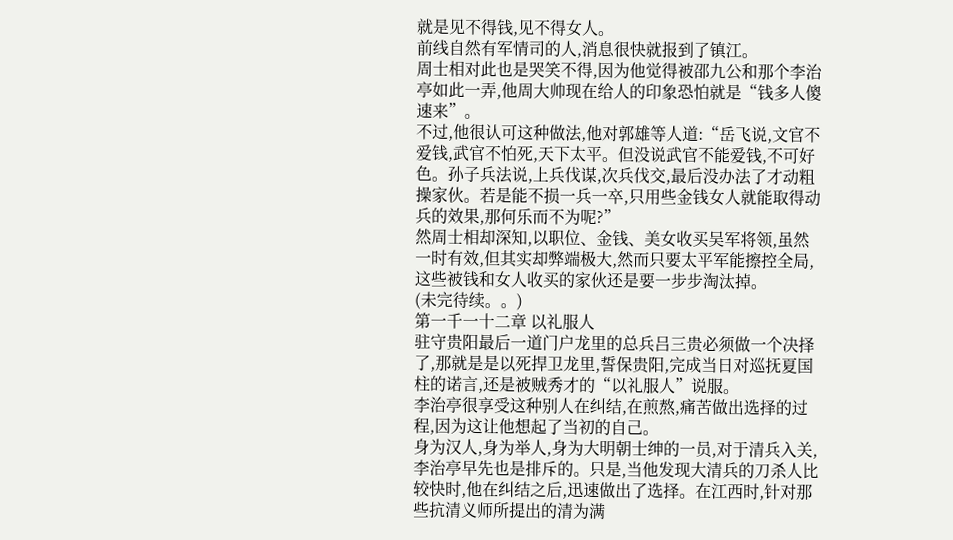就是见不得钱,见不得女人。
前线自然有军情司的人,消息很快就报到了镇江。
周士相对此也是哭笑不得,因为他觉得被邵九公和那个李治亭如此一弄,他周大帅现在给人的印象恐怕就是“钱多人傻速来”。
不过,他很认可这种做法,他对郭雄等人道:“岳飞说,文官不爱钱,武官不怕死,天下太平。但没说武官不能爱钱,不可好色。孙子兵法说,上兵伐谋,次兵伐交,最后没办法了才动粗操家伙。若是能不损一兵一卒,只用些金钱女人就能取得动兵的效果,那何乐而不为呢?”
然周士相却深知,以职位、金钱、美女收买吴军将领,虽然一时有效,但其实却弊端极大,然而只要太平军能擦控全局,这些被钱和女人收买的家伙还是要一步步淘汰掉。
(未完待续。。)
第一千一十二章 以礼服人
驻守贵阳最后一道门户龙里的总兵吕三贵必须做一个决择了,那就是是以死捍卫龙里,誓保贵阳,完成当日对巡抚夏国柱的诺言,还是被贼秀才的“以礼服人”说服。
李治亭很享受这种别人在纠结,在煎熬,痛苦做出选择的过程,因为这让他想起了当初的自己。
身为汉人,身为举人,身为大明朝士绅的一员,对于清兵入关,李治亭早先也是排斥的。只是,当他发现大清兵的刀杀人比较快时,他在纠结之后,迅速做出了选择。在江西时,针对那些抗清义师所提出的清为满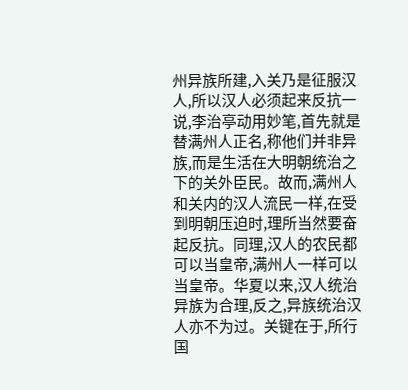州异族所建,入关乃是征服汉人,所以汉人必须起来反抗一说,李治亭动用妙笔,首先就是替满州人正名,称他们并非异族,而是生活在大明朝统治之下的关外臣民。故而,满州人和关内的汉人流民一样,在受到明朝压迫时,理所当然要奋起反抗。同理,汉人的农民都可以当皇帝,满州人一样可以当皇帝。华夏以来,汉人统治异族为合理,反之,异族统治汉人亦不为过。关键在于,所行国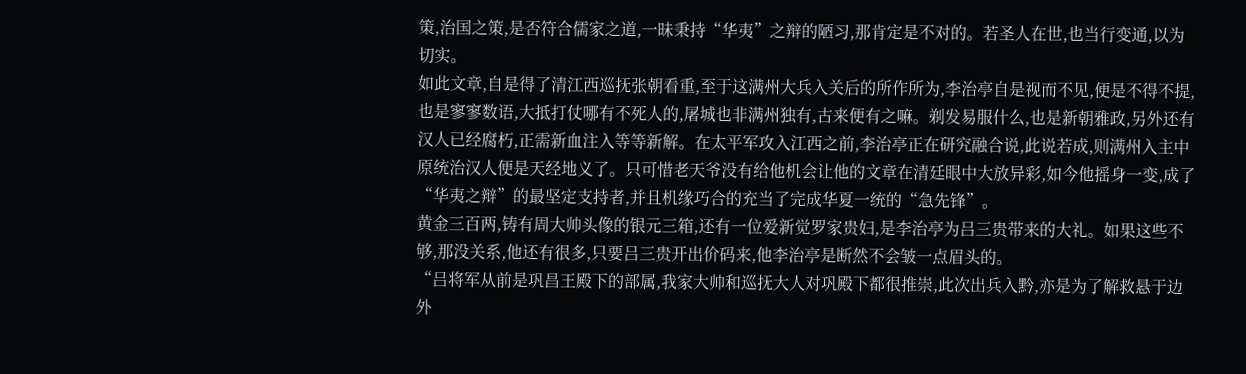策,治国之策,是否符合儒家之道,一昧秉持“华夷”之辩的陋习,那肯定是不对的。若圣人在世,也当行变通,以为切实。
如此文章,自是得了清江西巡抚张朝看重,至于这满州大兵入关后的所作所为,李治亭自是视而不见,便是不得不提,也是寥寥数语,大抵打仗哪有不死人的,屠城也非满州独有,古来便有之嘛。剃发易服什么,也是新朝雅政,另外还有汉人已经腐朽,正需新血注入等等新解。在太平军攻入江西之前,李治亭正在研究融合说,此说若成,则满州入主中原统治汉人便是天经地义了。只可惜老天爷没有给他机会让他的文章在清廷眼中大放异彩,如今他摇身一变,成了“华夷之辩”的最坚定支持者,并且机缘巧合的充当了完成华夏一统的“急先锋”。
黄金三百两,铸有周大帅头像的银元三箱,还有一位爱新觉罗家贵妇,是李治亭为吕三贵带来的大礼。如果这些不够,那没关系,他还有很多,只要吕三贵开出价码来,他李治亭是断然不会皱一点眉头的。
“吕将军从前是巩昌王殿下的部属,我家大帅和巡抚大人对巩殿下都很推崇,此次出兵入黔,亦是为了解救悬于边外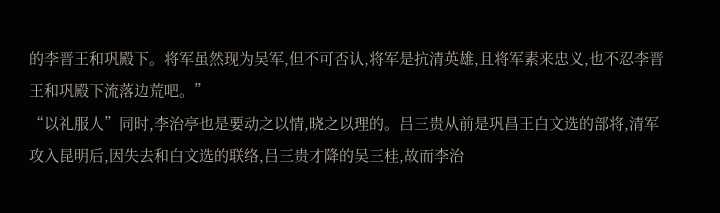的李晋王和巩殿下。将军虽然现为吴军,但不可否认,将军是抗清英雄,且将军素来忠义,也不忍李晋王和巩殿下流落边荒吧。”
“以礼服人”同时,李治亭也是要动之以情,晓之以理的。吕三贵从前是巩昌王白文选的部将,清军攻入昆明后,因失去和白文选的联络,吕三贵才降的吴三桂,故而李治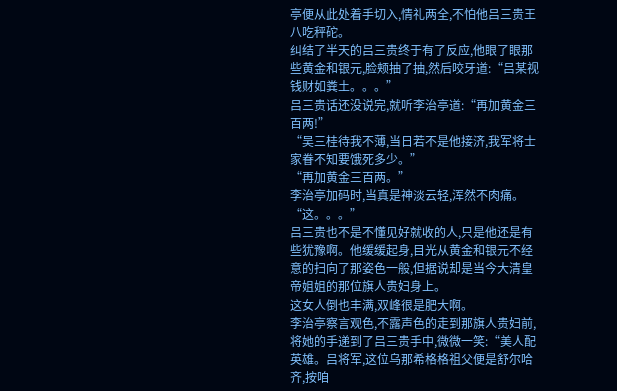亭便从此处着手切入,情礼两全,不怕他吕三贵王八吃秤砣。
纠结了半天的吕三贵终于有了反应,他眼了眼那些黄金和银元,脸颊抽了抽,然后咬牙道:“吕某视钱财如粪土。。。”
吕三贵话还没说完,就听李治亭道:“再加黄金三百两!”
“吴三桂待我不薄,当日若不是他接济,我军将士家眷不知要饿死多少。”
“再加黄金三百两。”
李治亭加码时,当真是神淡云轻,浑然不肉痛。
“这。。。”
吕三贵也不是不懂见好就收的人,只是他还是有些犹豫啊。他缓缓起身,目光从黄金和银元不经意的扫向了那姿色一般,但据说却是当今大清皇帝姐姐的那位旗人贵妇身上。
这女人倒也丰满,双峰很是肥大啊。
李治亭察言观色,不露声色的走到那旗人贵妇前,将她的手递到了吕三贵手中,微微一笑:“美人配英雄。吕将军,这位乌那希格格祖父便是舒尔哈齐,按咱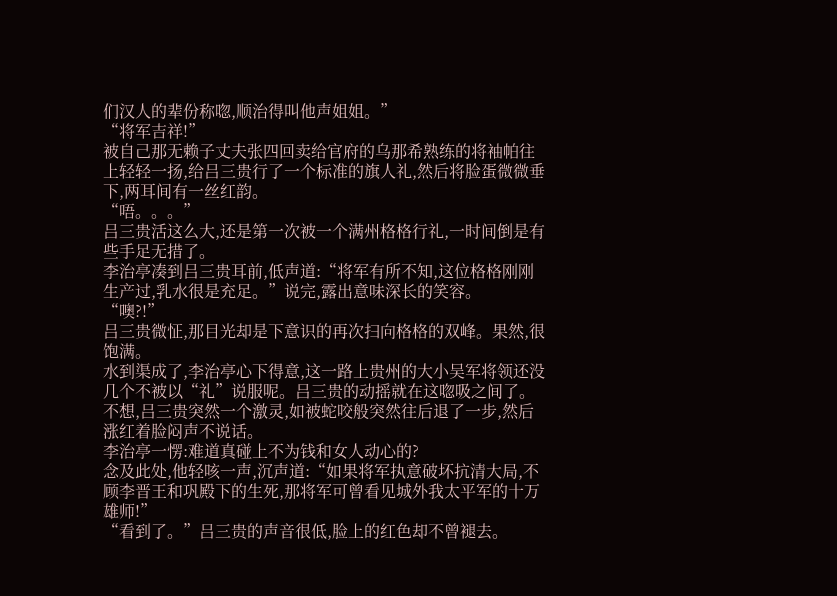们汉人的辈份称唿,顺治得叫他声姐姐。”
“将军吉祥!”
被自己那无赖子丈夫张四回卖给官府的乌那希熟练的将袖帕往上轻轻一扬,给吕三贵行了一个标准的旗人礼,然后将脸蛋微微垂下,两耳间有一丝红韵。
“唔。。。”
吕三贵活这么大,还是第一次被一个满州格格行礼,一时间倒是有些手足无措了。
李治亭凑到吕三贵耳前,低声道:“将军有所不知,这位格格刚刚生产过,乳水很是充足。”说完,露出意味深长的笑容。
“噢?!”
吕三贵微怔,那目光却是下意识的再次扫向格格的双峰。果然,很饱满。
水到渠成了,李治亭心下得意,这一路上贵州的大小吴军将领还没几个不被以“礼”说服呢。吕三贵的动摇就在这唿吸之间了。
不想,吕三贵突然一个激灵,如被蛇咬般突然往后退了一步,然后涨红着脸闷声不说话。
李治亭一愣:难道真碰上不为钱和女人动心的?
念及此处,他轻咳一声,沉声道:“如果将军执意破坏抗清大局,不顾李晋王和巩殿下的生死,那将军可曾看见城外我太平军的十万雄师!”
“看到了。”吕三贵的声音很低,脸上的红色却不曾褪去。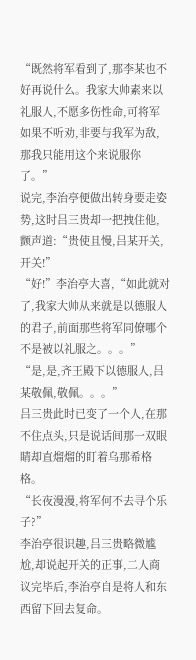“既然将军看到了,那李某也不好再说什么。我家大帅素来以礼服人,不愿多伤性命,可将军如果不听劝,非要与我军为敌,那我只能用这个来说服你了。”
说完,李治亭便做出转身要走姿势,这时吕三贵却一把拽住他,颤声道:“贵使且慢,吕某开关,开关!”
“好!”李治亭大喜,“如此就对了,我家大帅从来就是以德服人的君子,前面那些将军同僚哪个不是被以礼服之。。。”
“是,是,齐王殿下以德服人,吕某敬佩,敬佩。。。”
吕三贵此时已变了一个人,在那不住点头,只是说话间那一双眼睛却直熘熘的盯着乌那希格格。
“长夜漫漫,将军何不去寻个乐子?”
李治亭很识趣,吕三贵略微尴尬,却说起开关的正事,二人商议完毕后,李治亭自是将人和东西留下回去复命。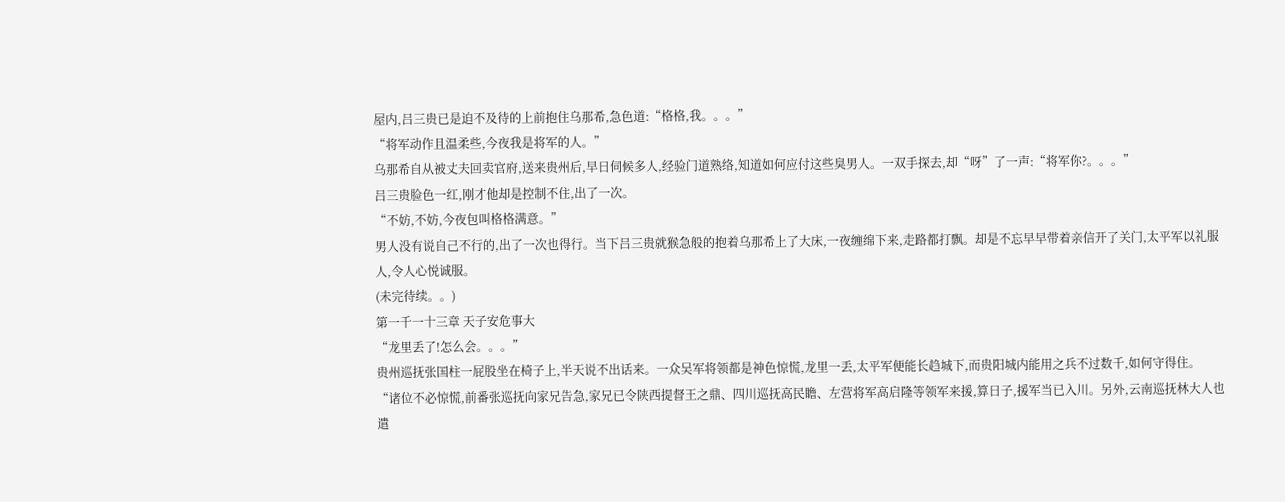屋内,吕三贵已是迫不及待的上前抱住乌那希,急色道:“格格,我。。。”
“将军动作且温柔些,今夜我是将军的人。”
乌那希自从被丈夫回卖官府,送来贵州后,早日伺候多人,经验门道熟络,知道如何应付这些臭男人。一双手探去,却“呀”了一声:“将军你?。。。”
吕三贵脸色一红,刚才他却是控制不住,出了一次。
“不妨,不妨,今夜包叫格格满意。”
男人没有说自己不行的,出了一次也得行。当下吕三贵就猴急般的抱着乌那希上了大床,一夜缠绵下来,走路都打飘。却是不忘早早带着亲信开了关门,太平军以礼服人,令人心悦诚服。
(未完待续。。)
第一千一十三章 天子安危事大
“龙里丢了!怎么会。。。”
贵州巡抚张国柱一屁股坐在椅子上,半天说不出话来。一众吴军将领都是神色惊慌,龙里一丢,太平军便能长趋城下,而贵阳城内能用之兵不过数千,如何守得住。
“诸位不必惊慌,前番张巡抚向家兄告急,家兄已令陕西提督王之鼎、四川巡抚高民瞻、左营将军高启隆等领军来援,算日子,援军当已入川。另外,云南巡抚林大人也遣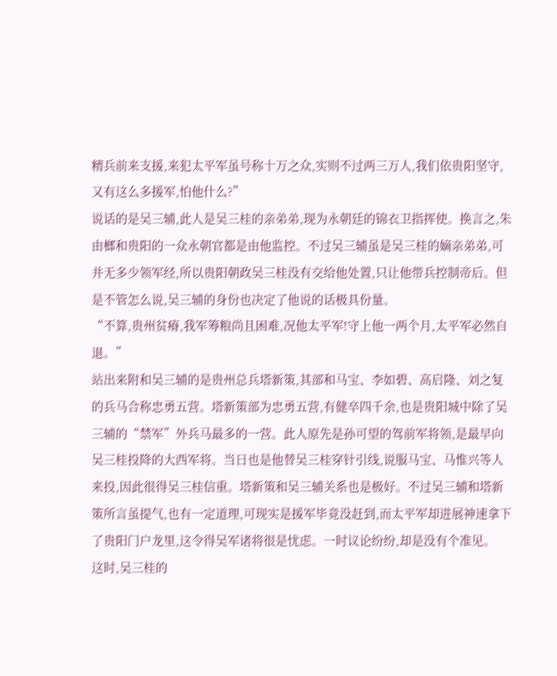精兵前来支援,来犯太平军虽号称十万之众,实则不过两三万人,我们依贵阳坚守,又有这么多援军,怕他什么?”
说话的是吴三辅,此人是吴三桂的亲弟弟,现为永朝廷的锦衣卫指挥使。换言之,朱由榔和贵阳的一众永朝官都是由他监控。不过吴三辅虽是吴三桂的嫡亲弟弟,可并无多少领军经,所以贵阳朝政吴三桂没有交给他处置,只让他带兵控制帝后。但是不管怎么说,吴三辅的身份也决定了他说的话极具份量。
“不算,贵州贫瘠,我军筹粮尚且困难,况他太平军!守上他一两个月,太平军必然自退。”
站出来附和吴三辅的是贵州总兵塔新策,其部和马宝、李如碧、高启隆、刘之复的兵马合称忠勇五营。塔新策部为忠勇五营,有健卒四千余,也是贵阳城中除了吴三辅的“禁军”外兵马最多的一营。此人原先是孙可望的驾前军将领,是最早向吴三桂投降的大西军将。当日也是他替吴三桂穿针引线,说服马宝、马惟兴等人来投,因此很得吴三桂信重。塔新策和吴三辅关系也是极好。不过吴三辅和塔新策所言虽提气,也有一定道理,可现实是援军毕竟没赶到,而太平军却进展神速拿下了贵阳门户龙里,这令得吴军诸将很是忧虑。一时议论纷纷,却是没有个准见。
这时,吴三桂的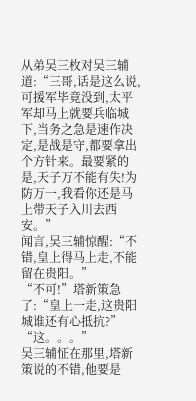从弟吴三枚对吴三辅道:“三哥,话是这么说,可援军毕竟没到,太平军却马上就要兵临城下,当务之急是速作决定,是战是守,都要拿出个方针来。最要紧的是,天子万不能有失!为防万一,我看你还是马上带天子入川去西安。”
闻言,吴三辅惊醒:“不错,皇上得马上走,不能留在贵阳。”
“不可!”塔新策急了:“皇上一走,这贵阳城谁还有心抵抗?”
“这。。。”
吴三辅怔在那里,塔新策说的不错,他要是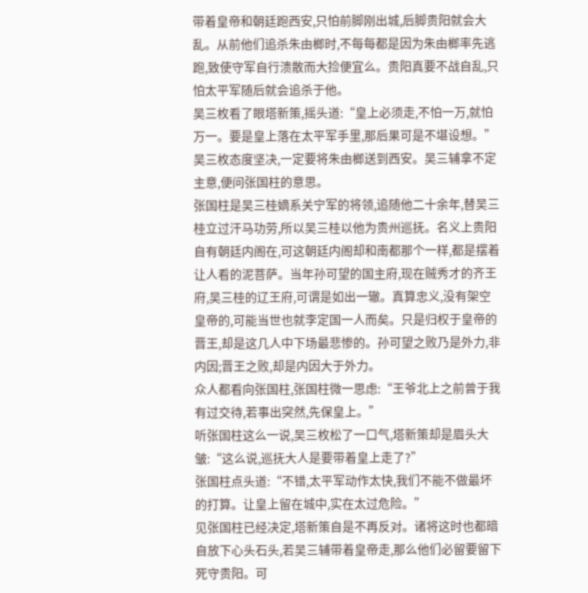带着皇帝和朝廷跑西安,只怕前脚刚出城,后脚贵阳就会大乱。从前他们追杀朱由榔时,不每每都是因为朱由榔率先逃跑,致使守军自行溃散而大捡便宜么。贵阳真要不战自乱,只怕太平军随后就会追杀于他。
吴三枚看了眼塔新策,摇头道:“皇上必须走,不怕一万,就怕万一。要是皇上落在太平军手里,那后果可是不堪设想。”
吴三枚态度坚决,一定要将朱由榔送到西安。吴三辅拿不定主意,便问张国柱的意思。
张国柱是吴三桂嫡系关宁军的将领,追随他二十余年,替吴三桂立过汗马功劳,所以吴三桂以他为贵州巡抚。名义上贵阳自有朝廷内阁在,可这朝廷内阁却和南都那个一样,都是摆着让人看的泥菩萨。当年孙可望的国主府,现在贼秀才的齐王府,吴三桂的辽王府,可谓是如出一辙。真算忠义,没有架空皇帝的,可能当世也就李定国一人而矣。只是归权于皇帝的晋王,却是这几人中下场最悲惨的。孙可望之败乃是外力,非内因;晋王之败,却是内因大于外力。
众人都看向张国柱,张国柱微一思虑:“王爷北上之前曾于我有过交待,若事出突然,先保皇上。”
听张国柱这么一说,吴三枚松了一口气,塔新策却是眉头大皱:“这么说,巡抚大人是要带着皇上走了?”
张国柱点头道:“不错,太平军动作太快,我们不能不做最坏的打算。让皇上留在城中,实在太过危险。”
见张国柱已经决定,塔新策自是不再反对。诸将这时也都暗自放下心头石头,若吴三辅带着皇帝走,那么他们必留要留下死守贵阳。可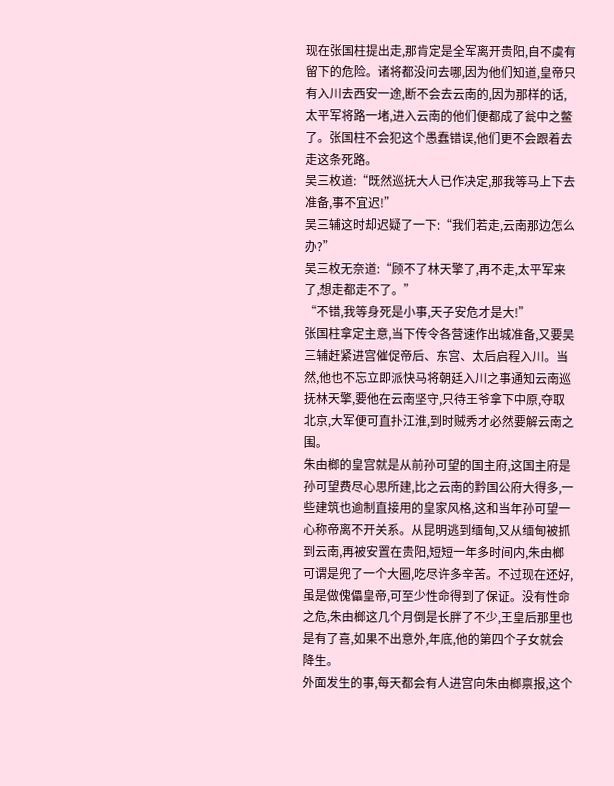现在张国柱提出走,那肯定是全军离开贵阳,自不虞有留下的危险。诸将都没问去哪,因为他们知道,皇帝只有入川去西安一途,断不会去云南的,因为那样的话,太平军将路一堵,进入云南的他们便都成了瓮中之鳖了。张国柱不会犯这个愚蠢错误,他们更不会跟着去走这条死路。
吴三枚道:“既然巡抚大人已作决定,那我等马上下去准备,事不宜迟!”
吴三辅这时却迟疑了一下:“我们若走,云南那边怎么办?”
吴三枚无奈道:“顾不了林天擎了,再不走,太平军来了,想走都走不了。”
“不错,我等身死是小事,天子安危才是大!”
张国柱拿定主意,当下传令各营速作出城准备,又要吴三辅赶紧进宫催促帝后、东宫、太后启程入川。当然,他也不忘立即派快马将朝廷入川之事通知云南巡抚林天擎,要他在云南坚守,只待王爷拿下中原,夺取北京,大军便可直扑江淮,到时贼秀才必然要解云南之围。
朱由榔的皇宫就是从前孙可望的国主府,这国主府是孙可望费尽心思所建,比之云南的黔国公府大得多,一些建筑也逾制直接用的皇家风格,这和当年孙可望一心称帝离不开关系。从昆明逃到缅甸,又从缅甸被抓到云南,再被安置在贵阳,短短一年多时间内,朱由榔可谓是兜了一个大圈,吃尽许多辛苦。不过现在还好,虽是做傀儡皇帝,可至少性命得到了保证。没有性命之危,朱由榔这几个月倒是长胖了不少,王皇后那里也是有了喜,如果不出意外,年底,他的第四个子女就会降生。
外面发生的事,每天都会有人进宫向朱由榔禀报,这个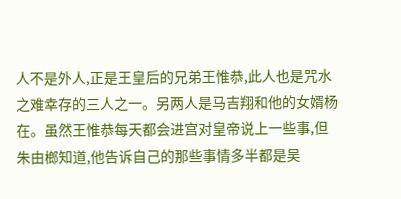人不是外人,正是王皇后的兄弟王惟恭,此人也是咒水之难幸存的三人之一。另两人是马吉翔和他的女婿杨在。虽然王惟恭每天都会进宫对皇帝说上一些事,但朱由榔知道,他告诉自己的那些事情多半都是吴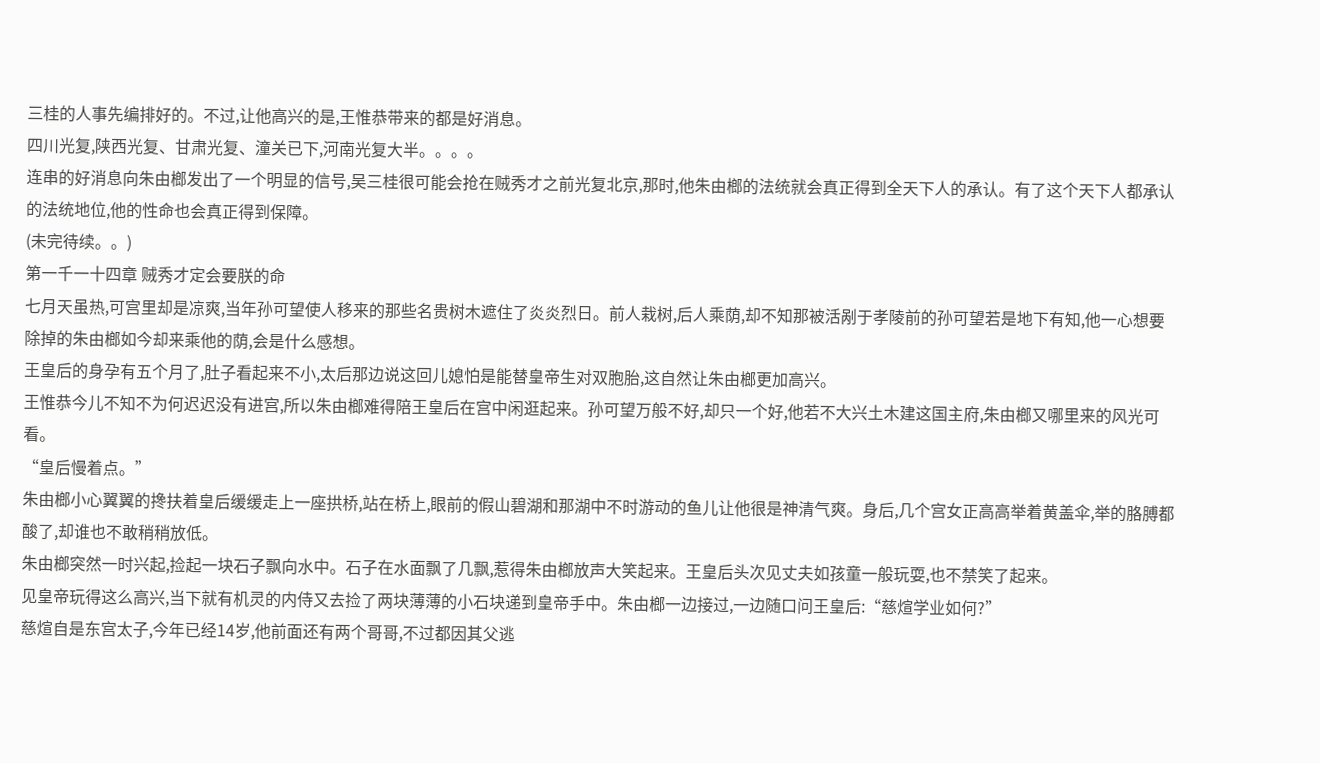三桂的人事先编排好的。不过,让他高兴的是,王惟恭带来的都是好消息。
四川光复,陕西光复、甘肃光复、潼关已下,河南光复大半。。。。
连串的好消息向朱由榔发出了一个明显的信号,吴三桂很可能会抢在贼秀才之前光复北京,那时,他朱由榔的法统就会真正得到全天下人的承认。有了这个天下人都承认的法统地位,他的性命也会真正得到保障。
(未完待续。。)
第一千一十四章 贼秀才定会要朕的命
七月天虽热,可宫里却是凉爽,当年孙可望使人移来的那些名贵树木遮住了炎炎烈日。前人栽树,后人乘荫,却不知那被活剐于孝陵前的孙可望若是地下有知,他一心想要除掉的朱由榔如今却来乘他的荫,会是什么感想。
王皇后的身孕有五个月了,肚子看起来不小,太后那边说这回儿媳怕是能替皇帝生对双胞胎,这自然让朱由榔更加高兴。
王惟恭今儿不知不为何迟迟没有进宫,所以朱由榔难得陪王皇后在宫中闲逛起来。孙可望万般不好,却只一个好,他若不大兴土木建这国主府,朱由榔又哪里来的风光可看。
“皇后慢着点。”
朱由榔小心翼翼的搀扶着皇后缓缓走上一座拱桥,站在桥上,眼前的假山碧湖和那湖中不时游动的鱼儿让他很是神清气爽。身后,几个宫女正高高举着黄盖伞,举的胳膊都酸了,却谁也不敢稍稍放低。
朱由榔突然一时兴起,捡起一块石子飘向水中。石子在水面飘了几飘,惹得朱由榔放声大笑起来。王皇后头次见丈夫如孩童一般玩耍,也不禁笑了起来。
见皇帝玩得这么高兴,当下就有机灵的内侍又去捡了两块薄薄的小石块递到皇帝手中。朱由榔一边接过,一边随口问王皇后:“慈煊学业如何?”
慈煊自是东宫太子,今年已经14岁,他前面还有两个哥哥,不过都因其父逃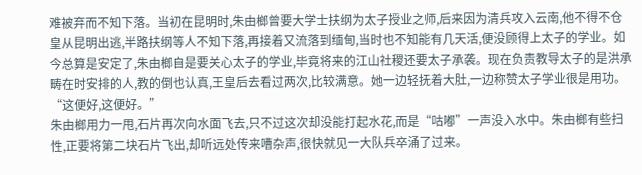难被弃而不知下落。当初在昆明时,朱由榔曾要大学士扶纲为太子授业之师,后来因为清兵攻入云南,他不得不仓皇从昆明出逃,半路扶纲等人不知下落,再接着又流落到缅甸,当时也不知能有几天活,便没顾得上太子的学业。如今总算是安定了,朱由榔自是要关心太子的学业,毕竟将来的江山社稷还要太子承袭。现在负责教导太子的是洪承畴在时安排的人,教的倒也认真,王皇后去看过两次,比较满意。她一边轻抚着大肚,一边称赞太子学业很是用功。
“这便好,这便好。”
朱由榔用力一甩,石片再次向水面飞去,只不过这次却没能打起水花,而是“咕嘟”一声没入水中。朱由榔有些扫性,正要将第二块石片飞出,却听远处传来嘈杂声,很快就见一大队兵卒涌了过来。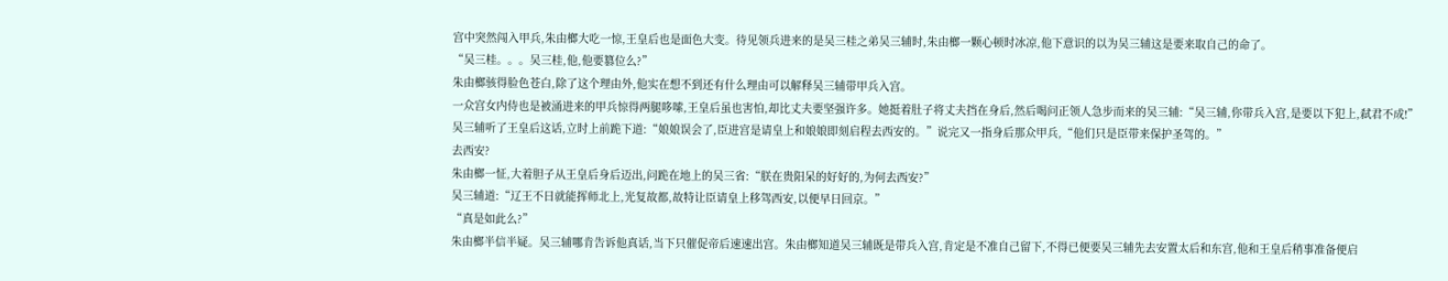宫中突然闯入甲兵,朱由榔大吃一惊,王皇后也是面色大变。待见领兵进来的是吴三桂之弟吴三辅时,朱由榔一颗心顿时冰凉,他下意识的以为吴三辅这是要来取自己的命了。
“吴三桂。。。吴三桂,他,他要篡位么?”
朱由榔骇得脸色苍白,除了这个理由外,他实在想不到还有什么理由可以解释吴三辅带甲兵入宫。
一众宫女内侍也是被涌进来的甲兵惊得两腿哆嗦,王皇后虽也害怕,却比丈夫要坚强许多。她挺着肚子将丈夫挡在身后,然后喝问正领人急步而来的吴三辅:“吴三辅,你带兵入宫,是要以下犯上,弑君不成!”
吴三辅听了王皇后这话,立时上前跪下道:“娘娘误会了,臣进宫是请皇上和娘娘即刻启程去西安的。”说完又一指身后那众甲兵,“他们只是臣带来保护圣驾的。”
去西安?
朱由榔一怔,大着胆子从王皇后身后迈出,问跪在地上的吴三省:“朕在贵阳呆的好好的,为何去西安?”
吴三辅道:“辽王不日就能挥师北上,光复故都,故特让臣请皇上移驾西安,以便早日回京。”
“真是如此么?”
朱由榔半信半疑。吴三辅哪肯告诉他真话,当下只催促帝后速速出宫。朱由榔知道吴三辅既是带兵入宫,肯定是不准自己留下,不得已便要吴三辅先去安置太后和东宫,他和王皇后稍事准备便启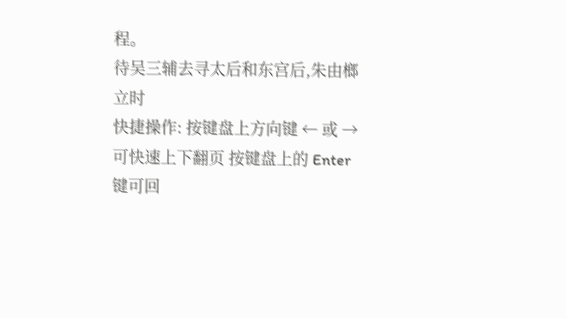程。
待吴三辅去寻太后和东宫后,朱由榔立时
快捷操作: 按键盘上方向键 ← 或 → 可快速上下翻页 按键盘上的 Enter 键可回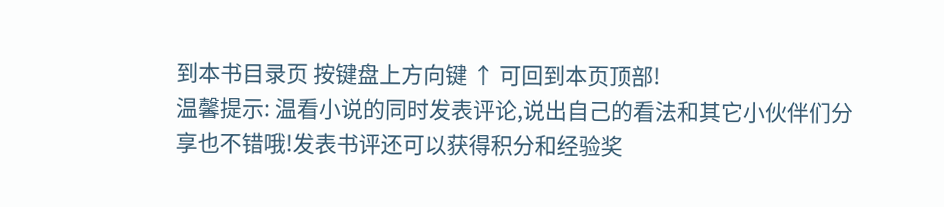到本书目录页 按键盘上方向键 ↑ 可回到本页顶部!
温馨提示: 温看小说的同时发表评论,说出自己的看法和其它小伙伴们分享也不错哦!发表书评还可以获得积分和经验奖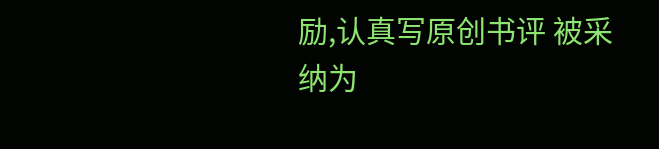励,认真写原创书评 被采纳为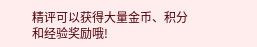精评可以获得大量金币、积分和经验奖励哦!